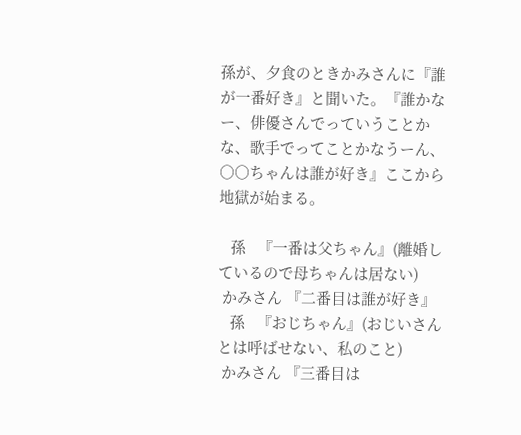孫が、夕食のときかみさんに『誰が一番好き』と聞いた。『誰かなー、俳優さんでっていうことかな、歌手でってことかなうーん、○○ちゃんは誰が好き』ここから地獄が始まる。

   孫   『一番は父ちゃん』(離婚しているので母ちゃんは居ない)
 かみさん 『二番目は誰が好き』
   孫   『おじちゃん』(おじいさんとは呼ばせない、私のこと)
 かみさん 『三番目は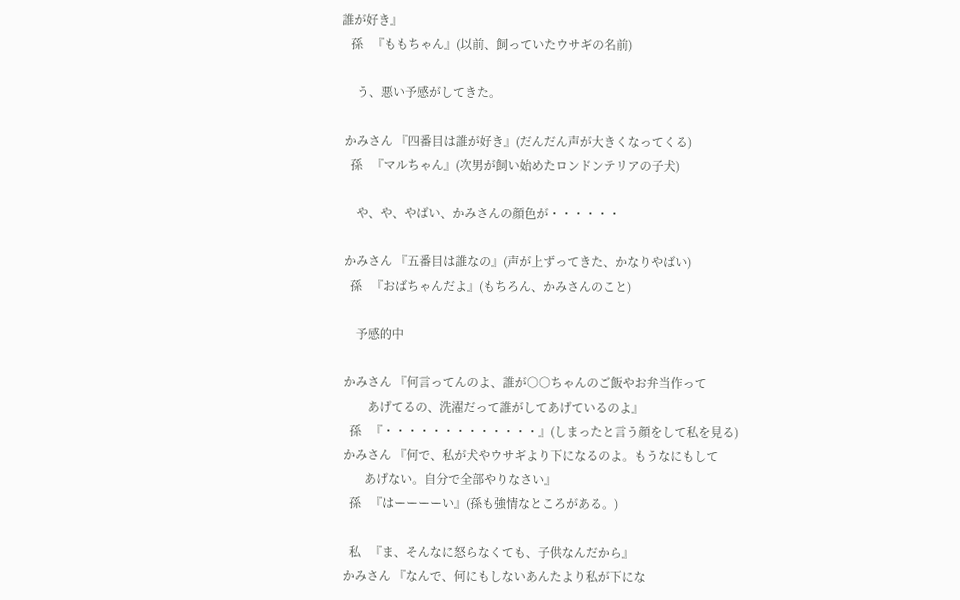誰が好き』
   孫   『ももちゃん』(以前、飼っていたウサギの名前)

     う、悪い予感がしてきた。

 かみさん 『四番目は誰が好き』(だんだん声が大きくなってくる)
   孫   『マルちゃん』(次男が飼い始めたロンドンテリアの子犬)

     や、や、やばい、かみさんの顔色が・・・・・・

 かみさん 『五番目は誰なの』(声が上ずってきた、かなりやばい)
   孫   『おばちゃんだよ』(もちろん、かみさんのこと)

     予感的中

 かみさん 『何言ってんのよ、誰が○○ちゃんのご飯やお弁当作って
         あげてるの、洗濯だって誰がしてあげているのよ』
   孫   『・・・・・・・・・・・・・』(しまったと言う顔をして私を見る)
 かみさん 『何で、私が犬やウサギより下になるのよ。もうなにもして
        あげない。自分で全部やりなさい』
   孫   『はーーーーい』(孫も強情なところがある。)

   私   『ま、そんなに怒らなくても、子供なんだから』
 かみさん 『なんで、何にもしないあんたより私が下にな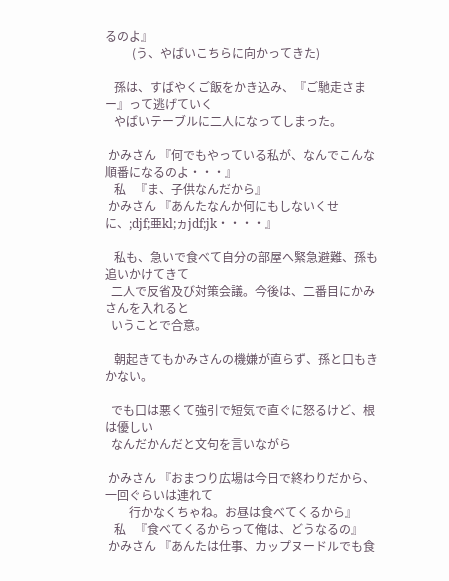るのよ』
         (う、やばいこちらに向かってきた)

   孫は、すばやくご飯をかき込み、『ご馳走さまー』って逃げていく
   やばいテーブルに二人になってしまった。

 かみさん 『何でもやっている私が、なんでこんな順番になるのよ・・・』
   私   『ま、子供なんだから』
 かみさん 『あんたなんか何にもしないくせに、;djf;亜kl;ヵjdf;jk・・・・』

   私も、急いで食べて自分の部屋へ緊急避難、孫も追いかけてきて
  二人で反省及び対策会議。今後は、二番目にかみさんを入れると
  いうことで合意。

   朝起きてもかみさんの機嫌が直らず、孫と口もきかない。

  でも口は悪くて強引で短気で直ぐに怒るけど、根は優しい
  なんだかんだと文句を言いながら

 かみさん 『おまつり広場は今日で終わりだから、一回ぐらいは連れて
        行かなくちゃね。お昼は食べてくるから』
   私   『食べてくるからって俺は、どうなるの』
 かみさん 『あんたは仕事、カップヌードルでも食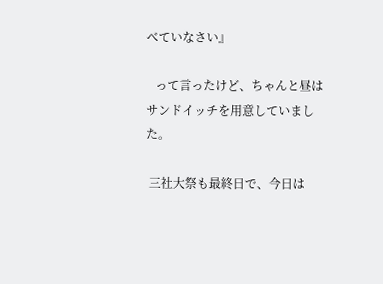べていなさい』

   って言ったけど、ちゃんと昼はサンドイッチを用意していました。

 三社大祭も最終日で、今日は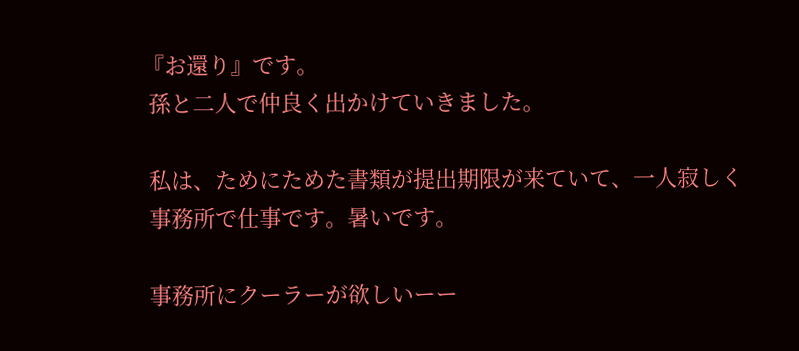『お還り』です。
 孫と二人で仲良く出かけていきました。

 私は、ためにためた書類が提出期限が来ていて、一人寂しく
 事務所で仕事です。暑いです。

 事務所にクーラーが欲しいーー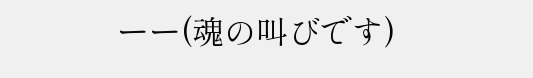ーー(魂の叫びです)